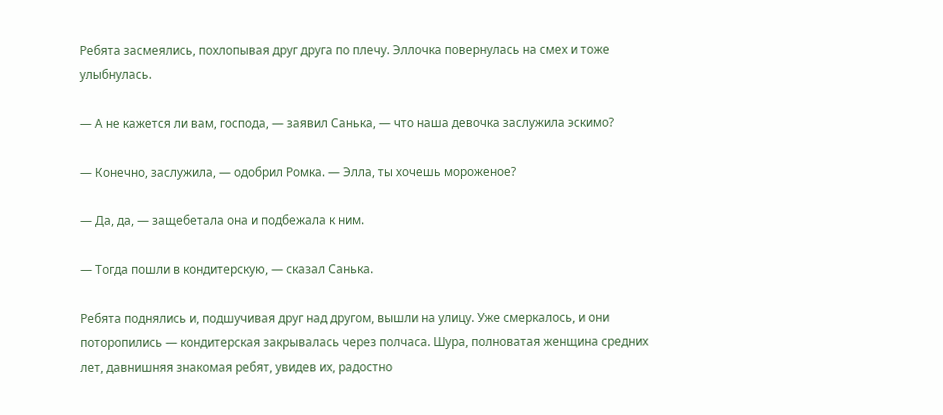Ребята засмеялись, похлопывая друг друга по плечу. Эллочка повернулась на смех и тоже улыбнулась.

— А не кажется ли вам, господа, — заявил Санька, — что наша девочка заслужила эскимо?

— Конечно, заслужила, — одобрил Ромка. — Элла, ты хочешь мороженое?

— Да, да, — защебетала она и подбежала к ним.

— Тогда пошли в кондитерскую, — сказал Санька.

Ребята поднялись и, подшучивая друг над другом, вышли на улицу. Уже смеркалось, и они поторопились — кондитерская закрывалась через полчаса. Шура, полноватая женщина средних лет, давнишняя знакомая ребят, увидев их, радостно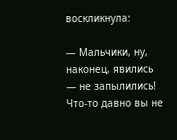воскликнула:

— Мальчики, ну, наконец, явились — не запылились! Что-то давно вы не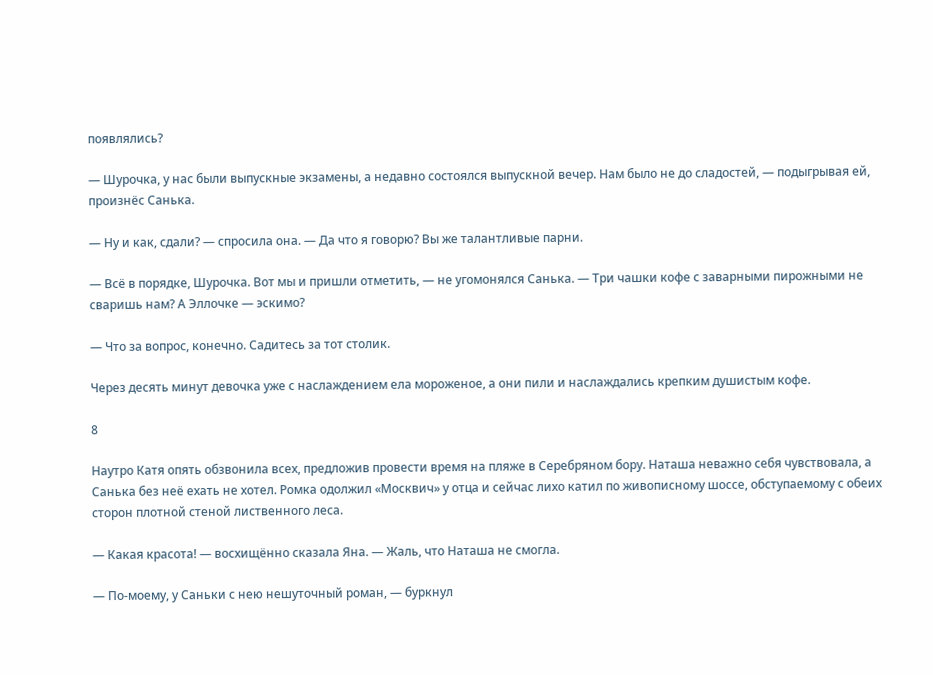появлялись?

— Шурочка, у нас были выпускные экзамены, а недавно состоялся выпускной вечер. Нам было не до сладостей, — подыгрывая ей, произнёс Санька.

— Ну и как, сдали? — спросила она. — Да что я говорю? Вы же талантливые парни.

— Всё в порядке, Шурочка. Вот мы и пришли отметить, — не угомонялся Санька. — Три чашки кофе с заварными пирожными не сваришь нам? А Эллочке — эскимо?

— Что за вопрос, конечно. Садитесь за тот столик.

Через десять минут девочка уже с наслаждением ела мороженое, а они пили и наслаждались крепким душистым кофе.

8

Наутро Катя опять обзвонила всех, предложив провести время на пляже в Серебряном бору. Наташа неважно себя чувствовала, а Санька без неё ехать не хотел. Ромка одолжил «Москвич» у отца и сейчас лихо катил по живописному шоссе, обступаемому с обеих сторон плотной стеной лиственного леса.

— Какая красота! — восхищённо сказала Яна. — Жаль, что Наташа не смогла.

— По-моему, у Саньки с нею нешуточный роман, — буркнул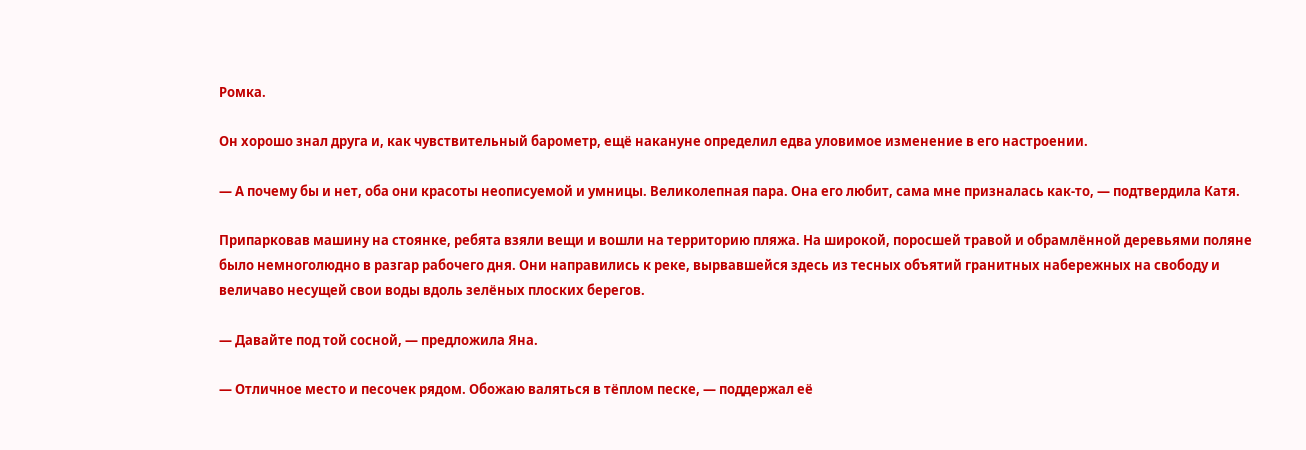Ромка.

Он хорошо знал друга и, как чувствительный барометр, ещё накануне определил едва уловимое изменение в его настроении.

— А почему бы и нет, оба они красоты неописуемой и умницы. Великолепная пара. Она его любит, сама мне призналась как-то, — подтвердила Катя.

Припарковав машину на стоянке, ребята взяли вещи и вошли на территорию пляжа. На широкой, поросшей травой и обрамлённой деревьями поляне было немноголюдно в разгар рабочего дня. Они направились к реке, вырвавшейся здесь из тесных объятий гранитных набережных на свободу и величаво несущей свои воды вдоль зелёных плоских берегов.

— Давайте под той сосной, — предложила Яна.

— Отличное место и песочек рядом. Обожаю валяться в тёплом песке, — поддержал её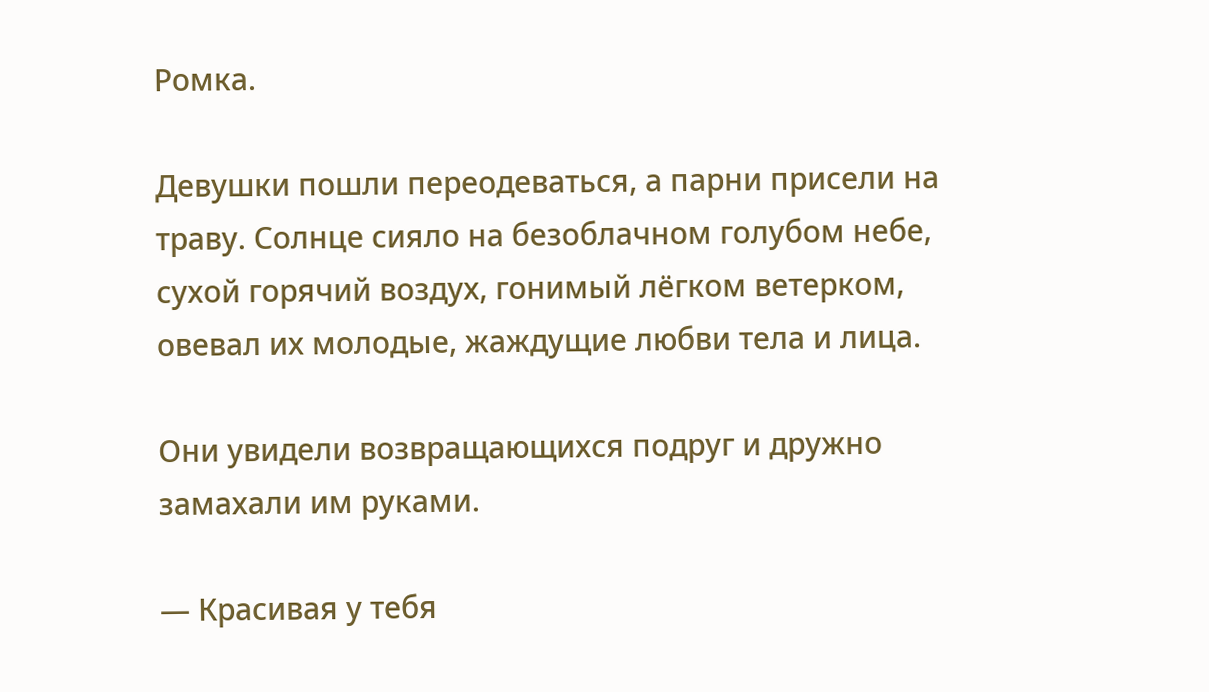Ромка.

Девушки пошли переодеваться, а парни присели на траву. Солнце сияло на безоблачном голубом небе, сухой горячий воздух, гонимый лёгком ветерком, овевал их молодые, жаждущие любви тела и лица.

Они увидели возвращающихся подруг и дружно замахали им руками.

— Красивая у тебя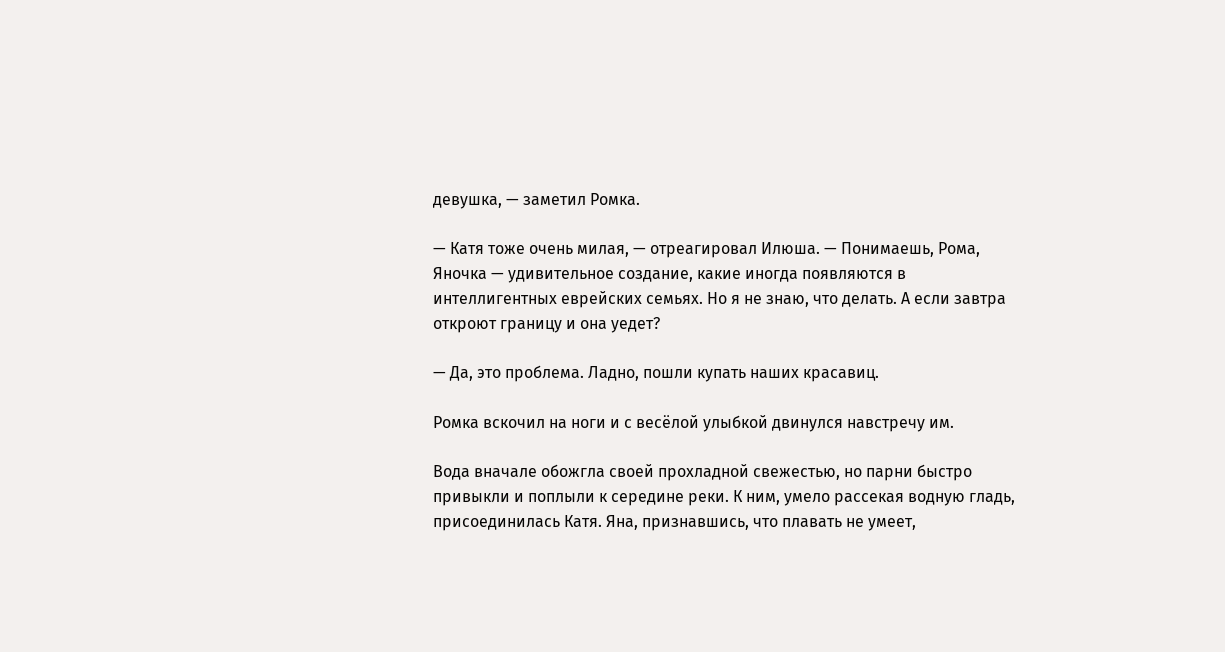девушка, — заметил Ромка.

— Катя тоже очень милая, — отреагировал Илюша. — Понимаешь, Рома, Яночка — удивительное создание, какие иногда появляются в интеллигентных еврейских семьях. Но я не знаю, что делать. А если завтра откроют границу и она уедет?

— Да, это проблема. Ладно, пошли купать наших красавиц.

Ромка вскочил на ноги и с весёлой улыбкой двинулся навстречу им.

Вода вначале обожгла своей прохладной свежестью, но парни быстро привыкли и поплыли к середине реки. К ним, умело рассекая водную гладь, присоединилась Катя. Яна, признавшись, что плавать не умеет,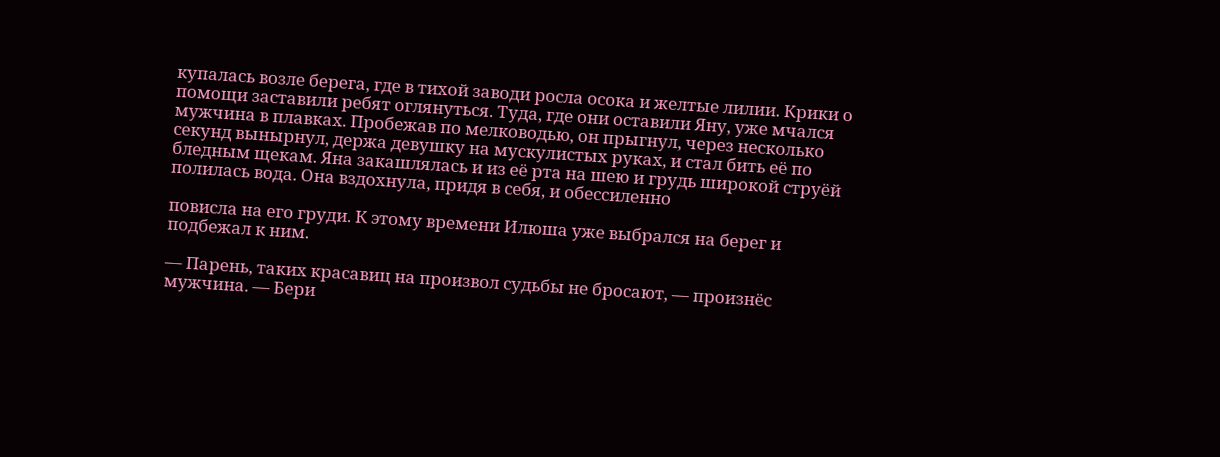купалась возле берега, где в тихой заводи росла осока и желтые лилии. Крики о помощи заставили ребят оглянуться. Туда, где они оставили Яну, уже мчался мужчина в плавках. Пробежав по мелководью, он прыгнул, через несколько секунд вынырнул, держа девушку на мускулистых руках, и стал бить её по бледным щекам. Яна закашлялась и из её рта на шею и грудь широкой струёй полилась вода. Она вздохнула, придя в себя, и обессиленно

повисла на его груди. К этому времени Илюша уже выбрался на берег и подбежал к ним.

— Парень, таких красавиц на произвол судьбы не бросают, — произнёс мужчина. — Бери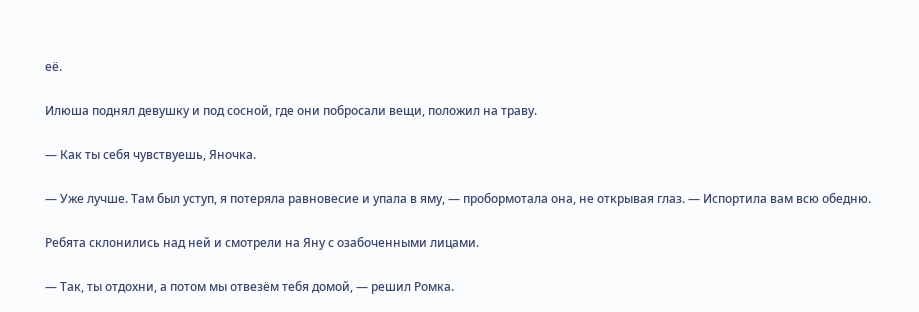её.

Илюша поднял девушку и под сосной, где они побросали вещи, положил на траву.

— Как ты себя чувствуешь, Яночка.

— Уже лучше. Там был уступ, я потеряла равновесие и упала в яму, — пробормотала она, не открывая глаз. — Испортила вам всю обедню.

Ребята склонились над ней и смотрели на Яну с озабоченными лицами.

— Так, ты отдохни, а потом мы отвезём тебя домой, — решил Ромка.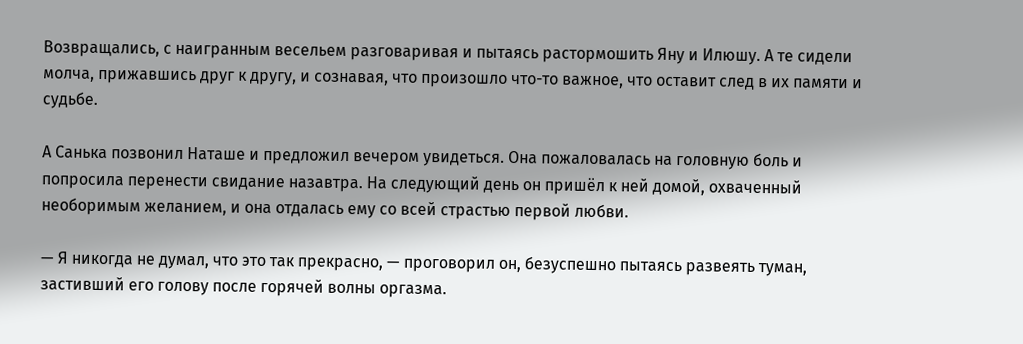Возвращались, с наигранным весельем разговаривая и пытаясь растормошить Яну и Илюшу. А те сидели молча, прижавшись друг к другу, и сознавая, что произошло что-то важное, что оставит след в их памяти и судьбе.

А Санька позвонил Наташе и предложил вечером увидеться. Она пожаловалась на головную боль и попросила перенести свидание назавтра. На следующий день он пришёл к ней домой, охваченный необоримым желанием, и она отдалась ему со всей страстью первой любви.

— Я никогда не думал, что это так прекрасно, — проговорил он, безуспешно пытаясь развеять туман, застивший его голову после горячей волны оргазма.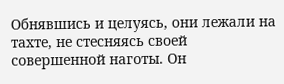Обнявшись и целуясь, они лежали на тахте, не стесняясь своей совершенной наготы. Он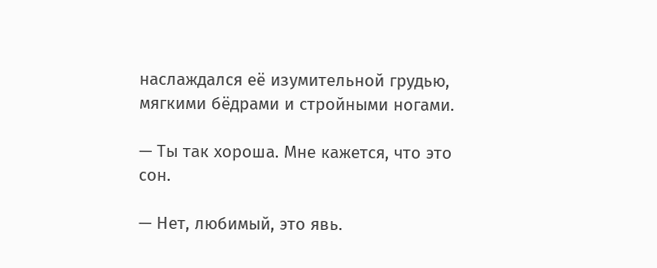наслаждался её изумительной грудью, мягкими бёдрами и стройными ногами.

— Ты так хороша. Мне кажется, что это сон.

— Нет, любимый, это явь.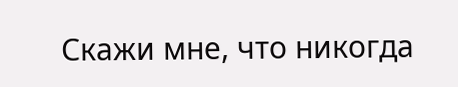Скажи мне, что никогда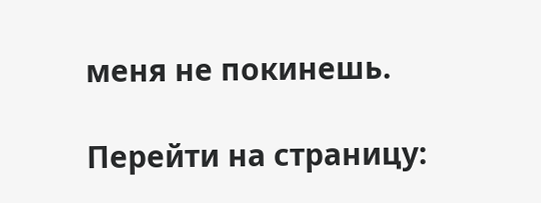меня не покинешь.

Перейти на страницу: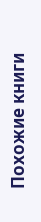Похожие книги